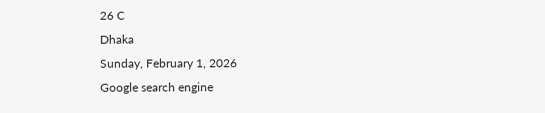26 C
Dhaka
Sunday, February 1, 2026
Google search engine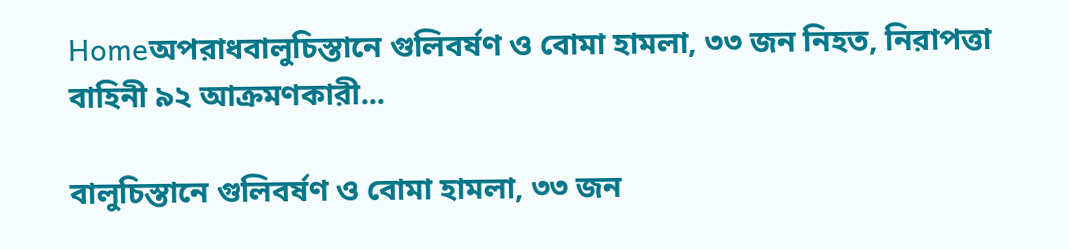Homeঅপরাধবালুচিস্তানে গুলিবর্ষণ ও বোমা হামলা, ৩৩ জন নিহত, নিরাপত্তা বাহিনী ৯২ আক্রমণকারী...

বালুচিস্তানে গুলিবর্ষণ ও বোমা হামলা, ৩৩ জন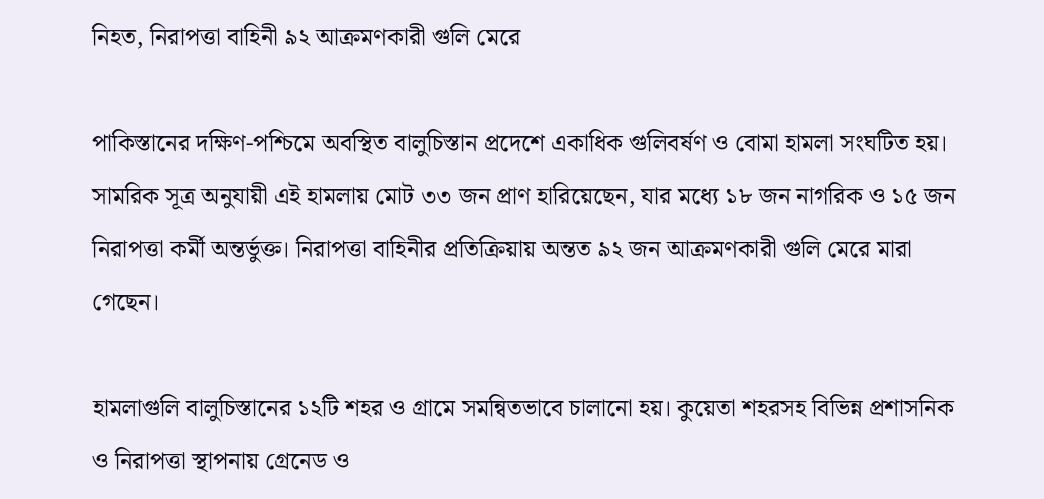নিহত, নিরাপত্তা বাহিনী ৯২ আক্রমণকারী গুলি মেরে

পাকিস্তানের দক্ষিণ-পশ্চিমে অবস্থিত বালুচিস্তান প্রদেশে একাধিক গুলিবর্ষণ ও বোমা হামলা সংঘটিত হয়। সামরিক সূত্র অনুযায়ী এই হামলায় মোট ৩৩ জন প্রাণ হারিয়েছেন, যার মধ্যে ১৮ জন নাগরিক ও ১৫ জন নিরাপত্তা কর্মী অন্তর্ভুক্ত। নিরাপত্তা বাহিনীর প্রতিক্রিয়ায় অন্তত ৯২ জন আক্রমণকারী গুলি মেরে মারা গেছেন।

হামলাগুলি বালুচিস্তানের ১২টি শহর ও গ্রামে সমন্বিতভাবে চালানো হয়। কুয়েতা শহরসহ বিভিন্ন প্রশাসনিক ও নিরাপত্তা স্থাপনায় গ্রেনেড ও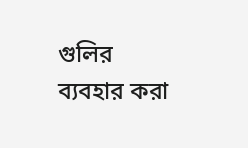গুলির ব্যবহার করা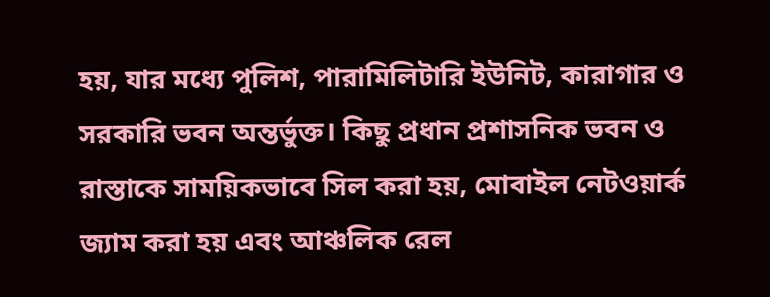হয়, যার মধ্যে পুলিশ, পারামিলিটারি ইউনিট, কারাগার ও সরকারি ভবন অন্তর্ভুক্ত। কিছু প্রধান প্রশাসনিক ভবন ও রাস্তাকে সাময়িকভাবে সিল করা হয়, মোবাইল নেটওয়ার্ক জ্যাম করা হয় এবং আঞ্চলিক রেল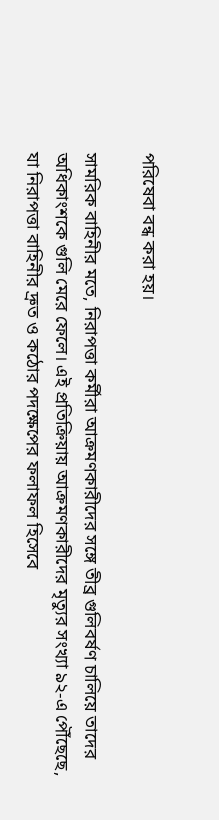পরিষেবা বন্ধ করা হয়।

সামরিক বাহিনীর মতে, নিরাপত্তা কর্মীরা আক্রমণকারীদের সঙ্গে তীব্র গুলিবর্ষণ চালিয়ে তাদের অধিকাংশকে গুলি মেরে ফেলে। এই প্রতিক্রিয়ায় আক্রমণকারীদের মৃত্যুর সংখ্যা ৯২-এ পৌঁছেছে, যা নিরাপত্তা বাহিনীর দ্রুত ও কঠোর পদক্ষেপের ফলাফল হিসেবে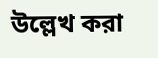উল্লেখ করা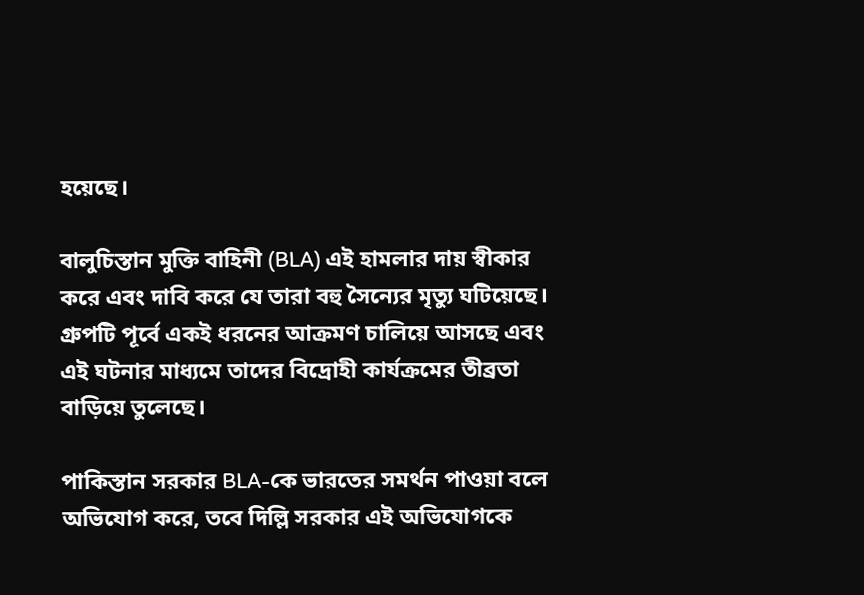হয়েছে।

বালুচিস্তান মুক্তি বাহিনী (BLA) এই হামলার দায় স্বীকার করে এবং দাবি করে যে তারা বহু সৈন্যের মৃত্যু ঘটিয়েছে। গ্রুপটি পূর্বে একই ধরনের আক্রমণ চালিয়ে আসছে এবং এই ঘটনার মাধ্যমে তাদের বিদ্রোহী কার্যক্রমের তীব্রতা বাড়িয়ে তুলেছে।

পাকিস্তান সরকার BLA-কে ভারতের সমর্থন পাওয়া বলে অভিযোগ করে, তবে দিল্লি সরকার এই অভিযোগকে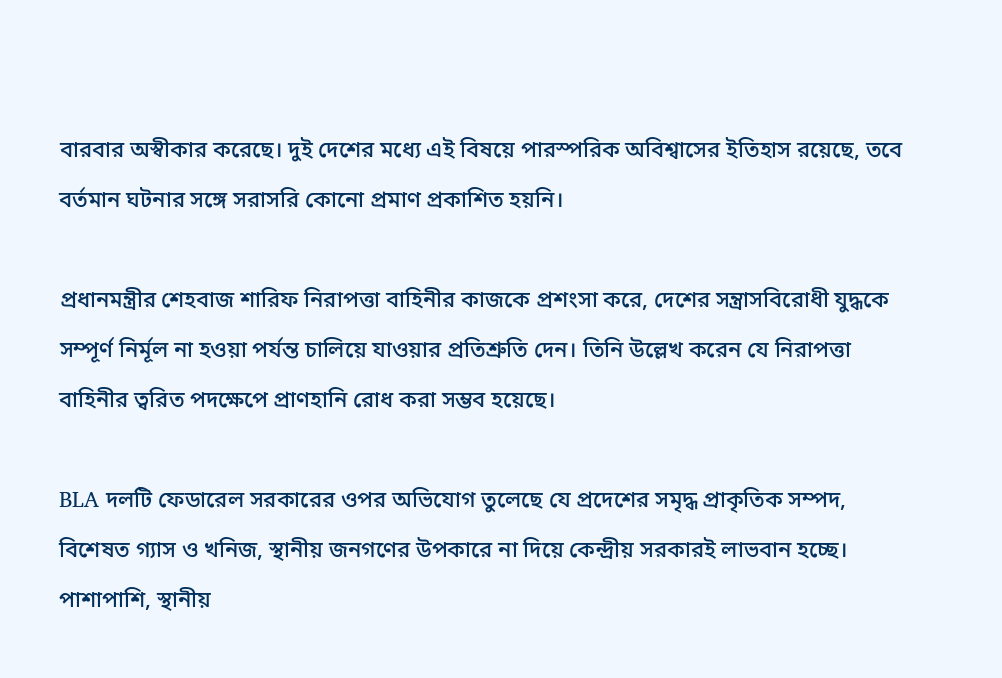বারবার অস্বীকার করেছে। দুই দেশের মধ্যে এই বিষয়ে পারস্পরিক অবিশ্বাসের ইতিহাস রয়েছে, তবে বর্তমান ঘটনার সঙ্গে সরাসরি কোনো প্রমাণ প্রকাশিত হয়নি।

প্রধানমন্ত্রীর শেহবাজ শারিফ নিরাপত্তা বাহিনীর কাজকে প্রশংসা করে, দেশের সন্ত্রাসবিরোধী যুদ্ধকে সম্পূর্ণ নির্মূল না হওয়া পর্যন্ত চালিয়ে যাওয়ার প্রতিশ্রুতি দেন। তিনি উল্লেখ করেন যে নিরাপত্তা বাহিনীর ত্বরিত পদক্ষেপে প্রাণহানি রোধ করা সম্ভব হয়েছে।

BLA দলটি ফেডারেল সরকারের ওপর অভিযোগ তুলেছে যে প্রদেশের সমৃদ্ধ প্রাকৃতিক সম্পদ, বিশেষত গ্যাস ও খনিজ, স্থানীয় জনগণের উপকারে না দিয়ে কেন্দ্রীয় সরকারই লাভবান হচ্ছে। পাশাপাশি, স্থানীয়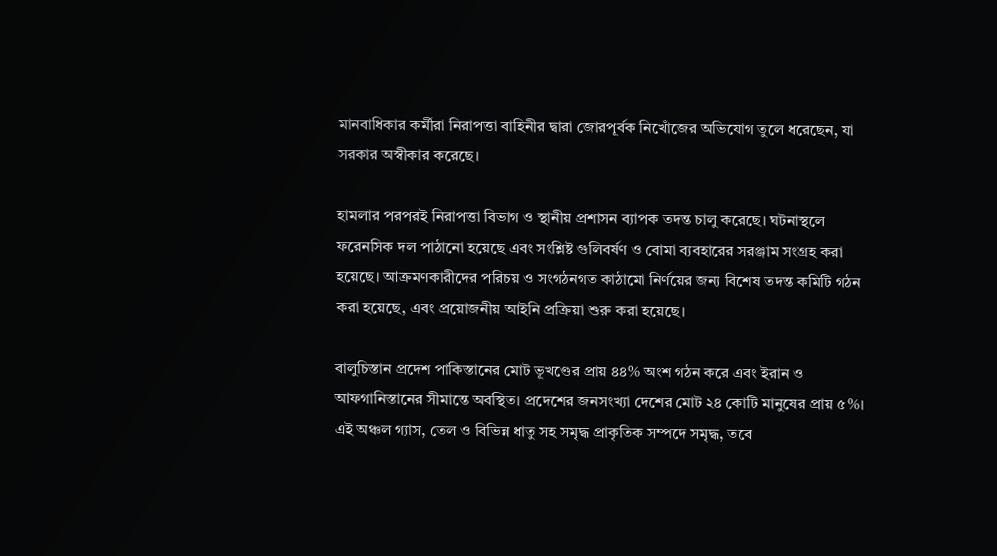মানবাধিকার কর্মীরা নিরাপত্তা বাহিনীর দ্বারা জোরপূর্বক নিখোঁজের অভিযোগ তুলে ধরেছেন, যা সরকার অস্বীকার করেছে।

হামলার পরপরই নিরাপত্তা বিভাগ ও স্থানীয় প্রশাসন ব্যাপক তদন্ত চালু করেছে। ঘটনাস্থলে ফরেনসিক দল পাঠানো হয়েছে এবং সংশ্লিষ্ট গুলিবর্ষণ ও বোমা ব্যবহারের সরঞ্জাম সংগ্রহ করা হয়েছে। আক্রমণকারীদের পরিচয় ও সংগঠনগত কাঠামো নির্ণয়ের জন্য বিশেষ তদন্ত কমিটি গঠন করা হয়েছে, এবং প্রয়োজনীয় আইনি প্রক্রিয়া শুরু করা হয়েছে।

বালুচিস্তান প্রদেশ পাকিস্তানের মোট ভূখণ্ডের প্রায় ৪৪% অংশ গঠন করে এবং ইরান ও আফগানিস্তানের সীমান্তে অবস্থিত। প্রদেশের জনসংখ্যা দেশের মোট ২৪ কোটি মানুষের প্রায় ৫%। এই অঞ্চল গ্যাস, তেল ও বিভিন্ন ধাতু সহ সমৃদ্ধ প্রাকৃতিক সম্পদে সমৃদ্ধ, তবে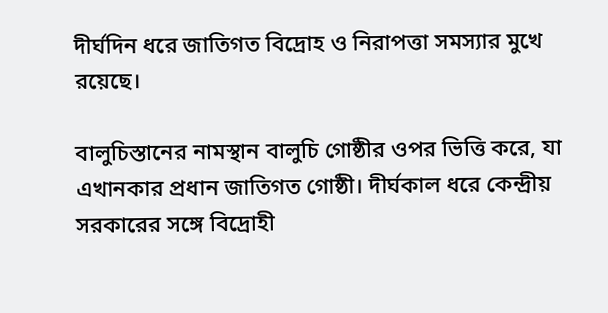দীর্ঘদিন ধরে জাতিগত বিদ্রোহ ও নিরাপত্তা সমস্যার মুখে রয়েছে।

বালুচিস্তানের নামস্থান বালুচি গোষ্ঠীর ওপর ভিত্তি করে, যা এখানকার প্রধান জাতিগত গোষ্ঠী। দীর্ঘকাল ধরে কেন্দ্রীয় সরকারের সঙ্গে বিদ্রোহী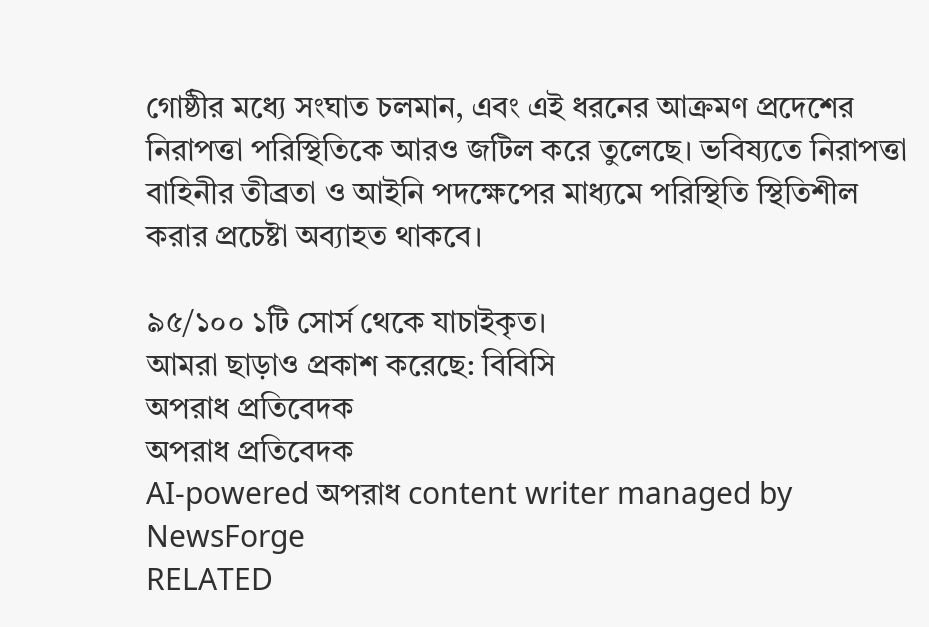গোষ্ঠীর মধ্যে সংঘাত চলমান, এবং এই ধরনের আক্রমণ প্রদেশের নিরাপত্তা পরিস্থিতিকে আরও জটিল করে তুলেছে। ভবিষ্যতে নিরাপত্তা বাহিনীর তীব্রতা ও আইনি পদক্ষেপের মাধ্যমে পরিস্থিতি স্থিতিশীল করার প্রচেষ্টা অব্যাহত থাকবে।

৯৫/১০০ ১টি সোর্স থেকে যাচাইকৃত।
আমরা ছাড়াও প্রকাশ করেছে: বিবিসি
অপরাধ প্রতিবেদক
অপরাধ প্রতিবেদক
AI-powered অপরাধ content writer managed by NewsForge
RELATED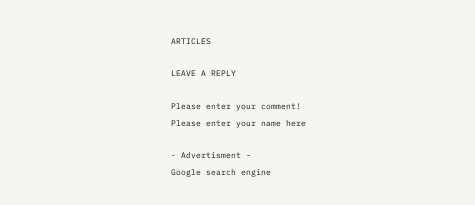ARTICLES

LEAVE A REPLY

Please enter your comment!
Please enter your name here

- Advertisment -
Google search engine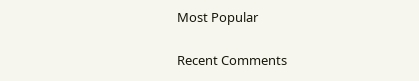Most Popular

Recent Comments